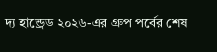দ্য হান্ড্রেড ২০২৬-এর গ্রুপ পর্বের শেষ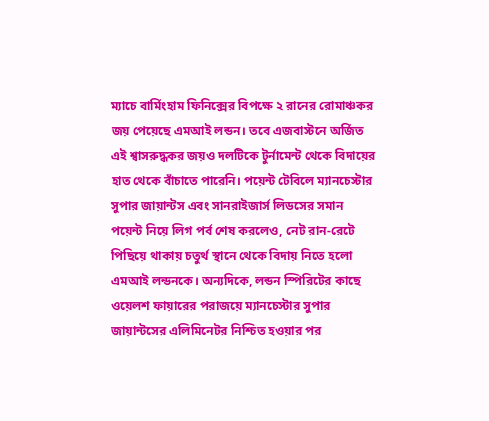ম্যাচে বার্মিংহাম ফিনিক্সের বিপক্ষে ২ রানের রোমাঞ্চকর জয় পেয়েছে এমআই লন্ডন। তবে এজবাস্টনে অর্জিত এই শ্বাসরুদ্ধকর জয়ও দলটিকে টুর্নামেন্ট থেকে বিদায়ের হাত থেকে বাঁচাতে পারেনি। পয়েন্ট টেবিলে ম্যানচেস্টার সুপার জায়ান্টস এবং সানরাইজার্স লিডসের সমান পয়েন্ট নিয়ে লিগ পর্ব শেষ করলেও, নেট রান-রেটে পিছিয়ে থাকায় চতুর্থ স্থানে থেকে বিদায় নিতে হলো এমআই লন্ডনকে। অন্যদিকে, লন্ডন স্পিরিটের কাছে ওয়েলশ ফায়ারের পরাজয়ে ম্যানচেস্টার সুপার জায়ান্টসের এলিমিনেটর নিশ্চিত হওয়ার পর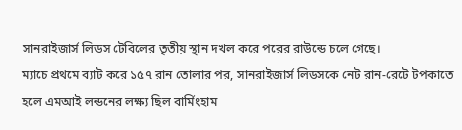সানরাইজার্স লিডস টেবিলের তৃতীয় স্থান দখল করে পরের রাউন্ডে চলে গেছে।
ম্যাচে প্রথমে ব্যাট করে ১৫৭ রান তোলার পর, সানরাইজার্স লিডসকে নেট রান-রেটে টপকাতে হলে এমআই লন্ডনের লক্ষ্য ছিল বার্মিংহাম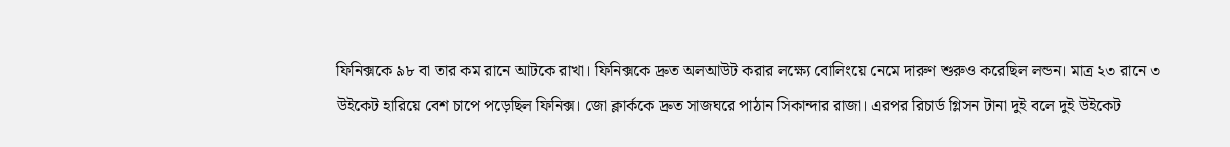ফিনিক্সকে ৯৮ বা তার কম রানে আটকে রাখা। ফিনিক্সকে দ্রুত অলআউট করার লক্ষ্যে বোলিংয়ে নেমে দারুণ শুরুও করেছিল লন্ডন। মাত্র ২৩ রানে ৩ উইকেট হারিয়ে বেশ চাপে পড়েছিল ফিনিক্স। জো ক্লার্ককে দ্রুত সাজঘরে পাঠান সিকান্দার রাজা। এরপর রিচার্ড গ্লিসন টানা দুই বলে দুই উইকেট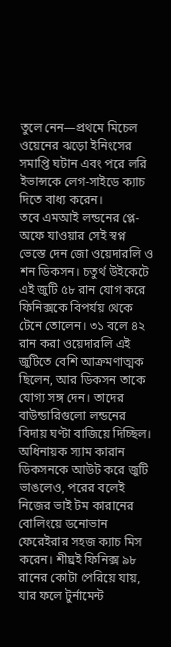তুলে নেন—প্রথমে মিচেল ওয়েনের ঝড়ো ইনিংসের সমাপ্তি ঘটান এবং পরে লরি ইভান্সকে লেগ-সাইডে ক্যাচ দিতে বাধ্য করেন।
তবে এমআই লন্ডনের প্লে-অফে যাওয়ার সেই স্বপ্ন ভেস্তে দেন জো ওয়েদারলি ও শন ডিকসন। চতুর্থ উইকেটে এই জুটি ৫৮ রান যোগ করে ফিনিক্সকে বিপর্যয় থেকে টেনে তোলেন। ৩১ বলে ৪২ রান করা ওয়েদারলি এই জুটিতে বেশি আক্রমণাত্মক ছিলেন, আর ডিকসন তাকে যোগ্য সঙ্গ দেন। তাদের বাউন্ডারিগুলো লন্ডনের বিদায় ঘণ্টা বাজিয়ে দিচ্ছিল। অধিনায়ক স্যাম কারান ডিকসনকে আউট করে জুটি ভাঙলেও, পরের বলেই নিজের ভাই টম কারানের বোলিংয়ে ডনোভান ফেরেইরার সহজ ক্যাচ মিস করেন। শীঘ্রই ফিনিক্স ৯৮ রানের কোটা পেরিয়ে যায়, যার ফলে টুর্নামেন্ট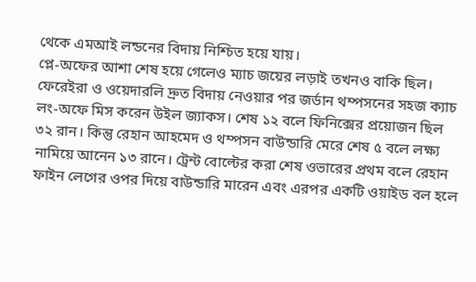থেকে এমআই লন্ডনের বিদায় নিশ্চিত হয়ে যায়।
প্লে-অফের আশা শেষ হয়ে গেলেও ম্যাচ জয়ের লড়াই তখনও বাকি ছিল। ফেরেইরা ও ওয়েদারলি দ্রুত বিদায় নেওয়ার পর জর্ডান থম্পসনের সহজ ক্যাচ লং-অফে মিস করেন উইল জ্যাকস। শেষ ১২ বলে ফিনিক্সের প্রয়োজন ছিল ৩২ রান। কিন্তু রেহান আহমেদ ও থম্পসন বাউন্ডারি মেরে শেষ ৫ বলে লক্ষ্য নামিয়ে আনেন ১৩ রানে। ট্রেন্ট বোল্টের করা শেষ ওভারের প্রথম বলে রেহান ফাইন লেগের ওপর দিয়ে বাউন্ডারি মারেন এবং এরপর একটি ওয়াইড বল হলে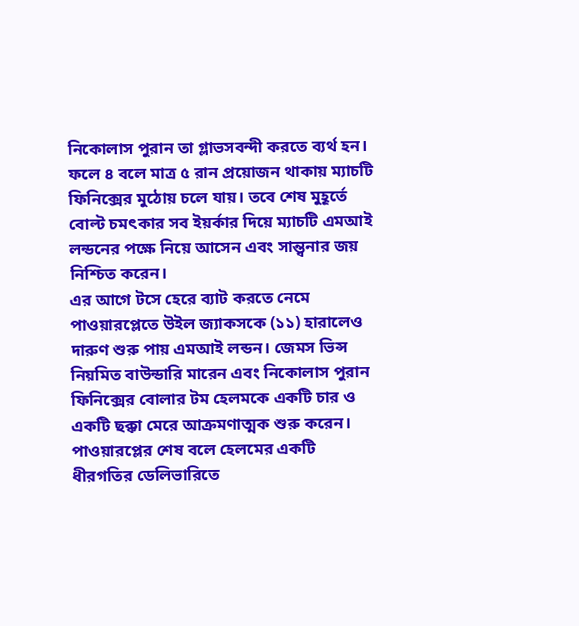নিকোলাস পুরান তা গ্লাভসবন্দী করতে ব্যর্থ হন। ফলে ৪ বলে মাত্র ৫ রান প্রয়োজন থাকায় ম্যাচটি ফিনিক্সের মুঠোয় চলে যায়। তবে শেষ মুহূর্তে বোল্ট চমৎকার সব ইয়র্কার দিয়ে ম্যাচটি এমআই লন্ডনের পক্ষে নিয়ে আসেন এবং সান্ত্বনার জয় নিশ্চিত করেন।
এর আগে টসে হেরে ব্যাট করতে নেমে পাওয়ারপ্লেতে উইল জ্যাকসকে (১১) হারালেও দারুণ শুরু পায় এমআই লন্ডন। জেমস ভিন্স নিয়মিত বাউন্ডারি মারেন এবং নিকোলাস পুরান ফিনিক্সের বোলার টম হেলমকে একটি চার ও একটি ছক্কা মেরে আক্রমণাত্মক শুরু করেন। পাওয়ারপ্লের শেষ বলে হেলমের একটি ধীরগতির ডেলিভারিতে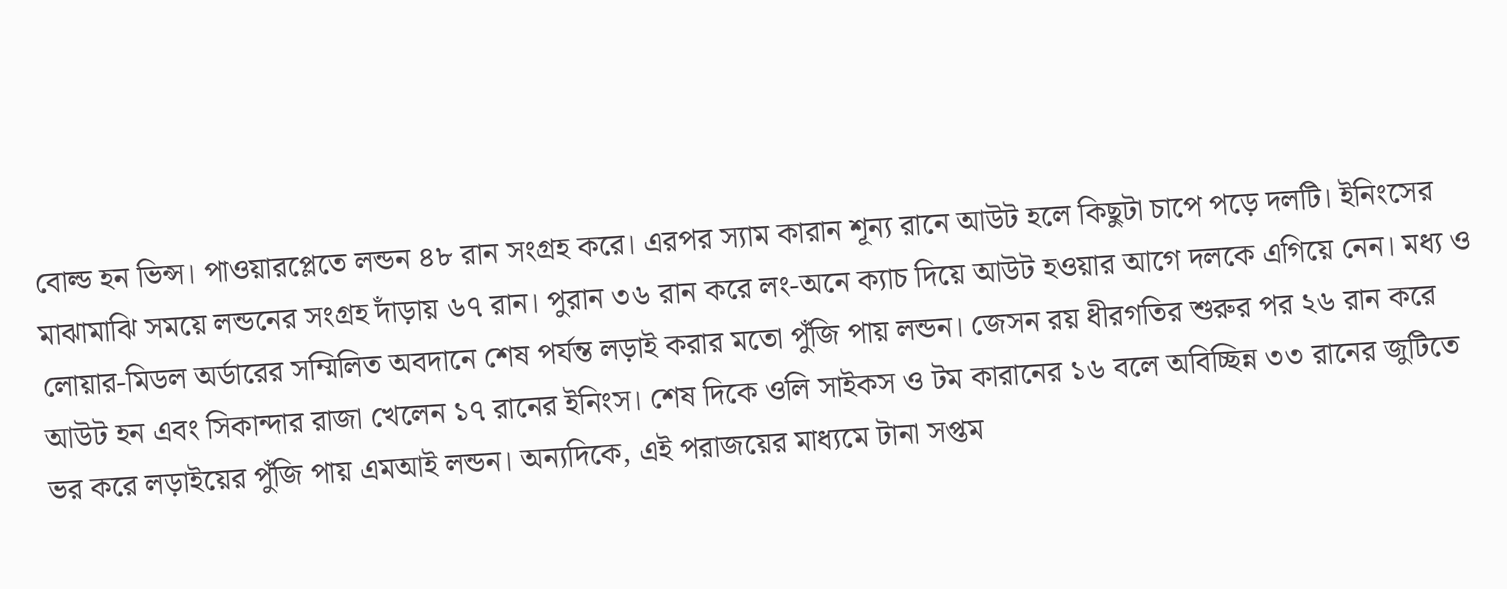বোল্ড হন ভিন্স। পাওয়ারপ্লেতে লন্ডন ৪৮ রান সংগ্রহ করে। এরপর স্যাম কারান শূন্য রানে আউট হলে কিছুটা চাপে পড়ে দলটি। ইনিংসের মাঝামাঝি সময়ে লন্ডনের সংগ্রহ দাঁড়ায় ৬৭ রান। পুরান ৩৬ রান করে লং-অনে ক্যাচ দিয়ে আউট হওয়ার আগে দলকে এগিয়ে নেন। মধ্য ও লোয়ার-মিডল অর্ডারের সম্মিলিত অবদানে শেষ পর্যন্ত লড়াই করার মতো পুঁজি পায় লন্ডন। জেসন রয় ধীরগতির শুরুর পর ২৬ রান করে আউট হন এবং সিকান্দার রাজা খেলেন ১৭ রানের ইনিংস। শেষ দিকে ওলি সাইকস ও টম কারানের ১৬ বলে অবিচ্ছিন্ন ৩৩ রানের জুটিতে ভর করে লড়াইয়ের পুঁজি পায় এমআই লন্ডন। অন্যদিকে, এই পরাজয়ের মাধ্যমে টানা সপ্তম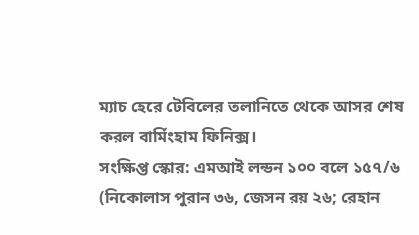ম্যাচ হেরে টেবিলের তলানিতে থেকে আসর শেষ করল বার্মিংহাম ফিনিক্স।
সংক্ষিপ্ত স্কোর: এমআই লন্ডন ১০০ বলে ১৫৭/৬ (নিকোলাস পুরান ৩৬, জেসন রয় ২৬; রেহান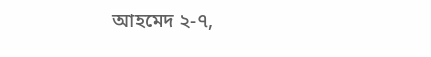আহমেদ ২-৭,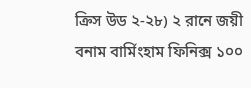ক্রিস উড ২-২৮) ২ রানে জয়ী বনাম বার্মিংহাম ফিনিক্স ১০০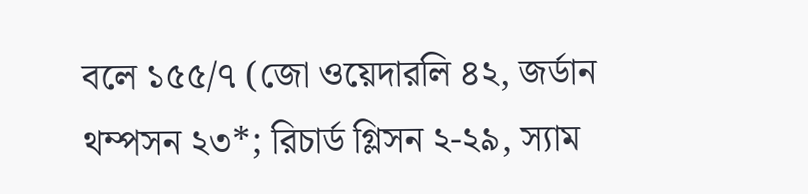বলে ১৫৫/৭ (জো ওয়েদারলি ৪২, জর্ডান থম্পসন ২৩*; রিচার্ড গ্লিসন ২-২৯, স্যাম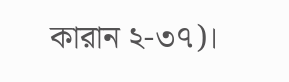কারান ২-৩৭)।